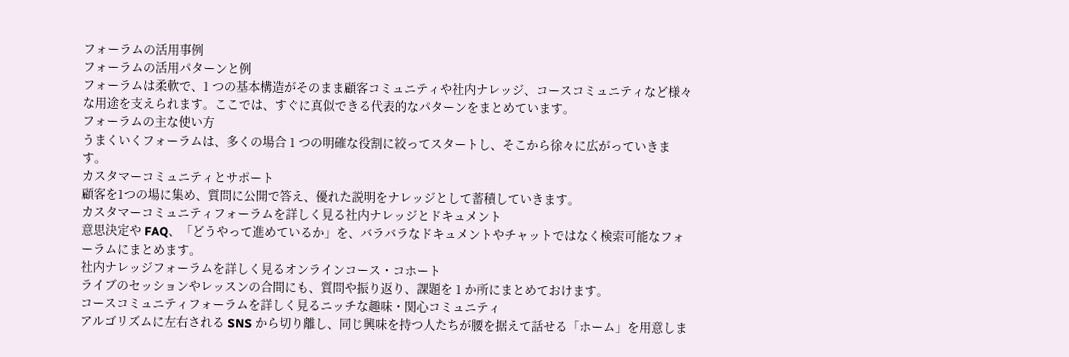フォーラムの活用事例
フォーラムの活用パターンと例
フォーラムは柔軟で、1 つの基本構造がそのまま顧客コミュニティや社内ナレッジ、コースコミュニティなど様々な用途を支えられます。ここでは、すぐに真似できる代表的なパターンをまとめています。
フォーラムの主な使い方
うまくいくフォーラムは、多くの場合 1 つの明確な役割に絞ってスタートし、そこから徐々に広がっていきます。
カスタマーコミュニティとサポート
顧客を1つの場に集め、質問に公開で答え、優れた説明をナレッジとして蓄積していきます。
カスタマーコミュニティフォーラムを詳しく見る社内ナレッジとドキュメント
意思決定や FAQ、「どうやって進めているか」を、バラバラなドキュメントやチャットではなく検索可能なフォーラムにまとめます。
社内ナレッジフォーラムを詳しく見るオンラインコース・コホート
ライブのセッションやレッスンの合間にも、質問や振り返り、課題を 1 か所にまとめておけます。
コースコミュニティフォーラムを詳しく見るニッチな趣味・関心コミュニティ
アルゴリズムに左右される SNS から切り離し、同じ興味を持つ人たちが腰を据えて話せる「ホーム」を用意しま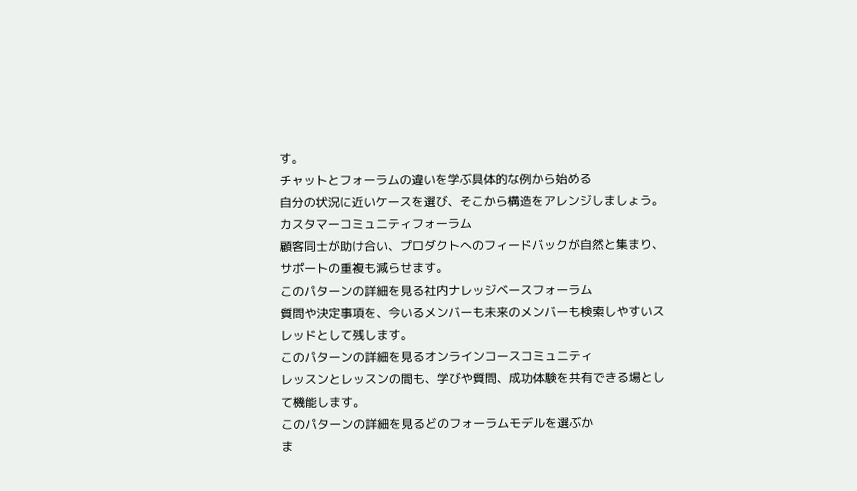す。
チャットとフォーラムの違いを学ぶ具体的な例から始める
自分の状況に近いケースを選び、そこから構造をアレンジしましょう。
カスタマーコミュニティフォーラム
顧客同士が助け合い、プロダクトへのフィードバックが自然と集まり、サポートの重複も減らせます。
このパターンの詳細を見る社内ナレッジベースフォーラム
質問や決定事項を、今いるメンバーも未来のメンバーも検索しやすいスレッドとして残します。
このパターンの詳細を見るオンラインコースコミュニティ
レッスンとレッスンの間も、学びや質問、成功体験を共有できる場として機能します。
このパターンの詳細を見るどのフォーラムモデルを選ぶか
ま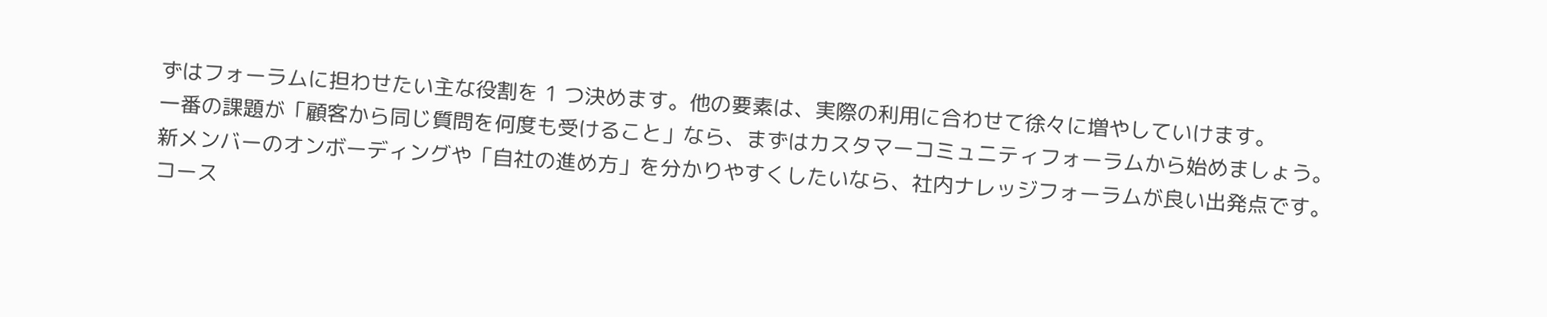ずはフォーラムに担わせたい主な役割を 1 つ決めます。他の要素は、実際の利用に合わせて徐々に増やしていけます。
一番の課題が「顧客から同じ質問を何度も受けること」なら、まずはカスタマーコミュニティフォーラムから始めましょう。
新メンバーのオンボーディングや「自社の進め方」を分かりやすくしたいなら、社内ナレッジフォーラムが良い出発点です。
コース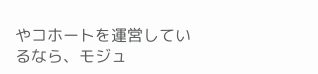やコホートを運営しているなら、モジュ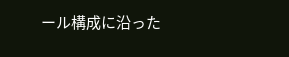ール構成に沿った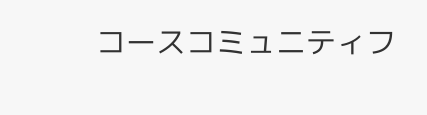コースコミュニティフ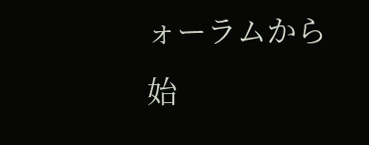ォーラムから始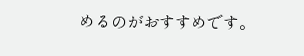めるのがおすすめです。